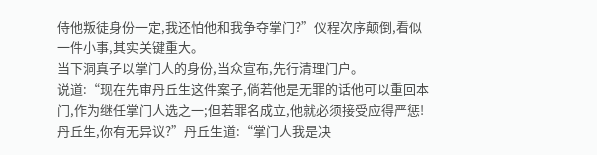侍他叛徒身份一定,我还怕他和我争夺掌门?”仪程次序颠倒,看似一件小事,其实关键重大。
当下洞真子以掌门人的身份,当众宣布,先行清理门户。
说道:“现在先审丹丘生这件案子,倘若他是无罪的话他可以重回本门,作为继任掌门人选之一;但若罪名成立,他就必须接受应得严惩!丹丘生,你有无异议?”丹丘生道:“掌门人我是决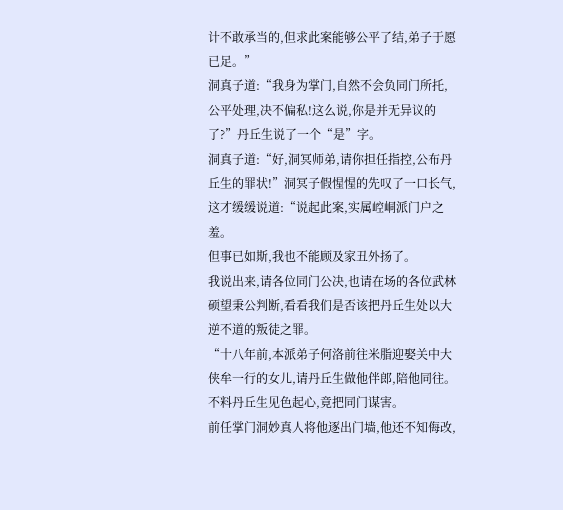计不敢承当的,但求此案能够公平了结,弟子于愿已足。”
洞真子道:“我身为掌门,自然不会负同门所托,公平处理,决不偏私!这么说,你是并无异议的了?”丹丘生说了一个“是”字。
洞真子道:“好,洞冥师弟,请你担任指控,公布丹丘生的罪状!”洞冥子假惺惺的先叹了一口长气,这才缓缓说道:“说起此案,实属崆峒派门户之羞。
但事已如斯,我也不能顾及家丑外扬了。
我说出来,请各位同门公决,也请在场的各位武林硕望秉公判断,看看我们是否该把丹丘生处以大逆不道的叛徒之罪。
“十八年前,本派弟子何洛前往米脂迎娶关中大侠牟一行的女儿,请丹丘生做他伴郎,陪他同往。
不料丹丘生见色起心,竟把同门谋害。
前任掌门洞妙真人将他逐出门墙,他还不知侮改,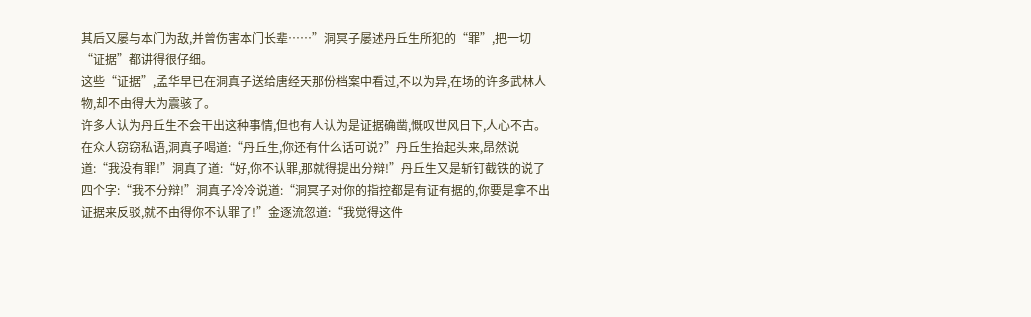其后又屡与本门为敌,并曾伤害本门长辈……”洞冥子屡述丹丘生所犯的“罪”,把一切“证据”都讲得很仔细。
这些“证据”,孟华早已在洞真子送给唐经天那份档案中看过,不以为异,在场的许多武林人物,却不由得大为震骇了。
许多人认为丹丘生不会干出这种事情,但也有人认为是证据确凿,慨叹世风日下,人心不古。
在众人窃窃私语,洞真子喝道:“丹丘生,你还有什么话可说?”丹丘生抬起头来,昂然说道:“我没有罪!”洞真了道:“好,你不认罪,那就得提出分辩!”丹丘生又是斩钉截铁的说了四个字:“我不分辩!”洞真子冷冷说道:“洞冥子对你的指控都是有证有据的,你要是拿不出证据来反驳,就不由得你不认罪了!”金逐流忽道:“我觉得这件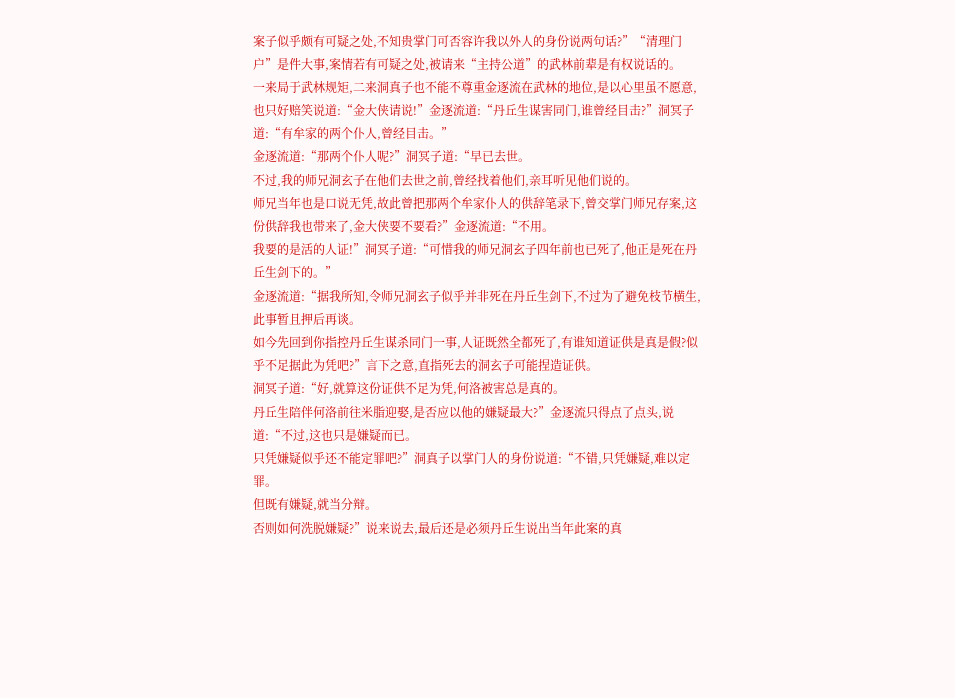案子似乎颇有可疑之处,不知贵掌门可否容许我以外人的身份说两句话?”“清理门户”是件大事,案情若有可疑之处,被请来“主持公道”的武林前辈是有权说话的。
一来局于武林规矩,二来洞真子也不能不尊重金逐流在武林的地位,是以心里虽不愿意,也只好赔笑说道:“金大侠请说!”金逐流道:“丹丘生谋害同门,谁曾经目击?”洞冥子道:“有牟家的两个仆人,曾经目击。”
金逐流道:“那两个仆人呢?”洞冥子道:“早已去世。
不过,我的师兄洞玄子在他们去世之前,曾经找着他们,亲耳听见他们说的。
师兄当年也是口说无凭,故此曾把那两个牟家仆人的供辞笔录下,曾交掌门师兄存案,这份供辞我也带来了,金大侠要不要看?”金逐流道:“不用。
我要的是活的人证!”洞冥子道:“可惜我的师兄洞玄子四年前也已死了,他正是死在丹丘生剑下的。”
金逐流道:“据我所知,令师兄洞玄子似乎并非死在丹丘生剑下,不过为了避免枝节横生,此事暂且押后再谈。
如今先回到你指控丹丘生谋杀同门一事,人证既然全都死了,有谁知道证供是真是假?似乎不足据此为凭吧?”言下之意,直指死去的洞玄子可能捏造证供。
洞冥子道:“好,就算这份证供不足为凭,何洛被害总是真的。
丹丘生陪伴何洛前往米脂迎娶,是否应以他的嫌疑最大?”金逐流只得点了点头,说道:“不过,这也只是嫌疑而已。
只凭嫌疑似乎还不能定罪吧?”洞真子以掌门人的身份说道:“不错,只凭嫌疑,难以定罪。
但既有嫌疑,就当分辩。
否则如何洗脱嫌疑?”说来说去,最后还是必须丹丘生说出当年此案的真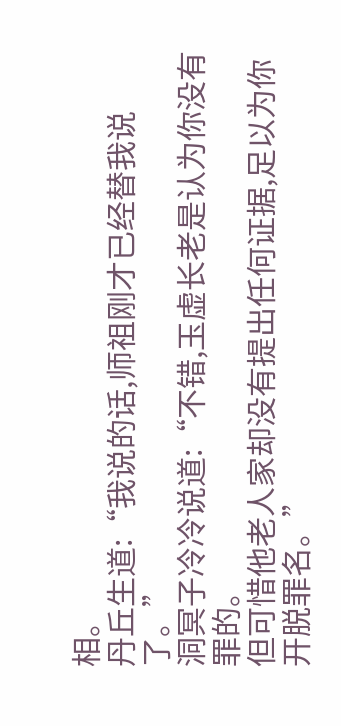相。
丹丘生道:“我说的话,师祖刚才已经替我说了。”
洞冥子冷冷说道:“不错,玉虚长老是认为你没有罪的。
但可惜他老人家却没有提出任何证据,足以为你开脱罪名。”